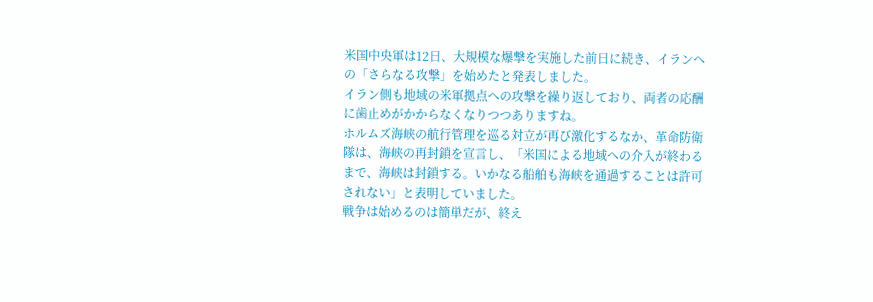米国中央軍は12日、大規模な爆撃を実施した前日に続き、イランへの「さらなる攻撃」を始めたと発表しました。
イラン側も地域の米軍拠点への攻撃を繰り返しており、両者の応酬に歯止めがかからなくなりつつありますね。
ホルムズ海峡の航行管理を巡る対立が再び激化するなか、革命防衛隊は、海峡の再封鎖を宣言し、「米国による地域への介入が終わるまで、海峡は封鎖する。いかなる船舶も海峡を通過することは許可されない」と表明していました。
戦争は始めるのは簡単だが、終え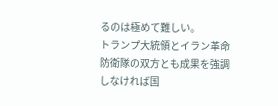るのは極めて難しい。
トランプ大統領とイラン革命防衛隊の双方とも成果を強調しなければ国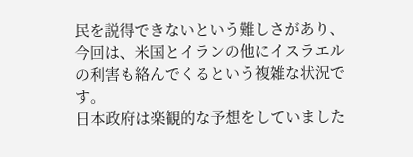民を説得できないという難しさがあり、今回は、米国とイランの他にイスラエルの利害も絡んでくるという複雑な状況です。
日本政府は楽観的な予想をしていました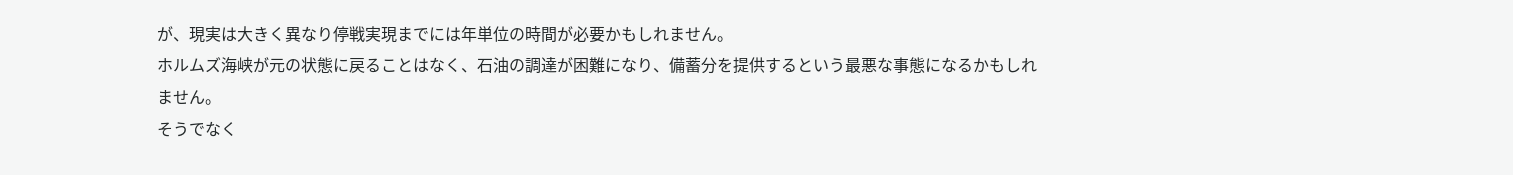が、現実は大きく異なり停戦実現までには年単位の時間が必要かもしれません。
ホルムズ海峡が元の状態に戻ることはなく、石油の調達が困難になり、備蓄分を提供するという最悪な事態になるかもしれません。
そうでなく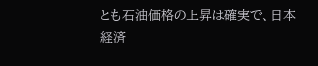とも石油価格の上昇は確実で、日本経済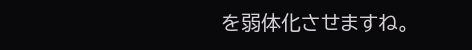を弱体化させますね。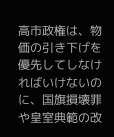高市政権は、物価の引き下げを優先してしなければいけないのに、国旗損壊罪や皇室典範の改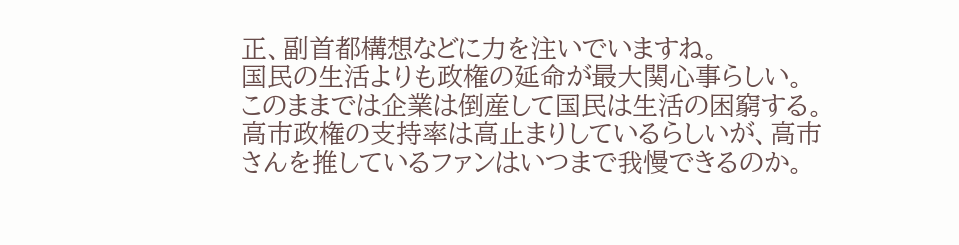正、副首都構想などに力を注いでいますね。
国民の生活よりも政権の延命が最大関心事らしい。
このままでは企業は倒産して国民は生活の困窮する。
高市政権の支持率は高止まりしているらしいが、高市さんを推しているファンはいつまで我慢できるのか。